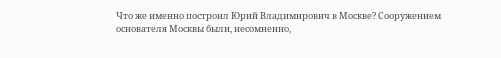Что же именно построил Юрий Владимирович в Москве? Сооружением основателя Москвы были, несомненно,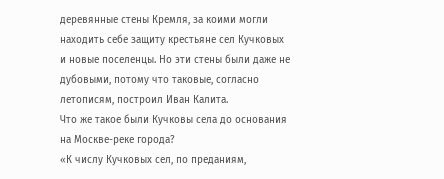деревянные стены Кремля, за коими могли находить себе защиту крестьяне сел Кучковых и новые поселенцы. Но эти стены были даже не дубовыми, потому что таковые, согласно летописям, построил Иван Калита.
Что же такое были Кучковы села до основания на Москве-реке города?
«К числу Кучковых сел, по преданиям,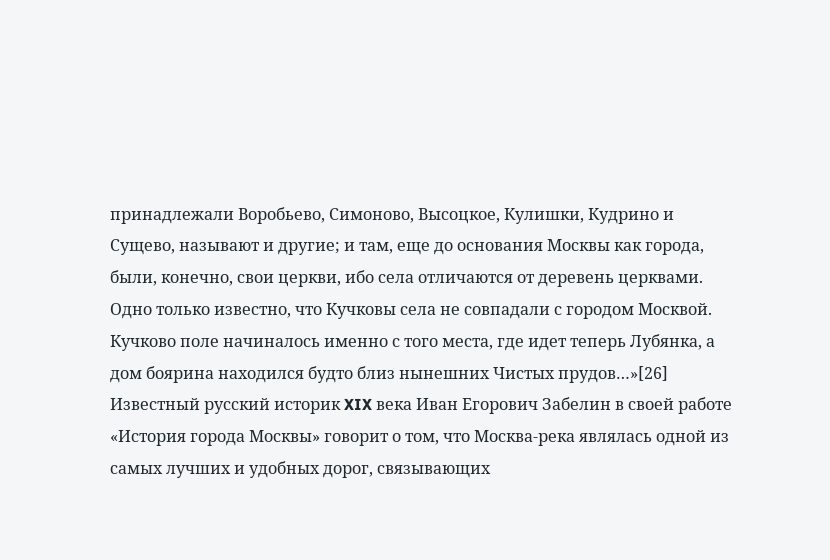принадлежали Воробьево, Симоново, Высоцкое, Кулишки, Кудрино и Сущево, называют и другие; и там, еще до основания Москвы как города, были, конечно, свои церкви, ибо села отличаются от деревень церквами. Одно только известно, что Кучковы села не совпадали с городом Москвой. Кучково поле начиналось именно с того места, где идет теперь Лубянка, а дом боярина находился будто близ нынешних Чистых прудов…»[26]
Известный русский историк XIX века Иван Егорович Забелин в своей работе «История города Москвы» говорит о том, что Москва-река являлась одной из самых лучших и удобных дорог, связывающих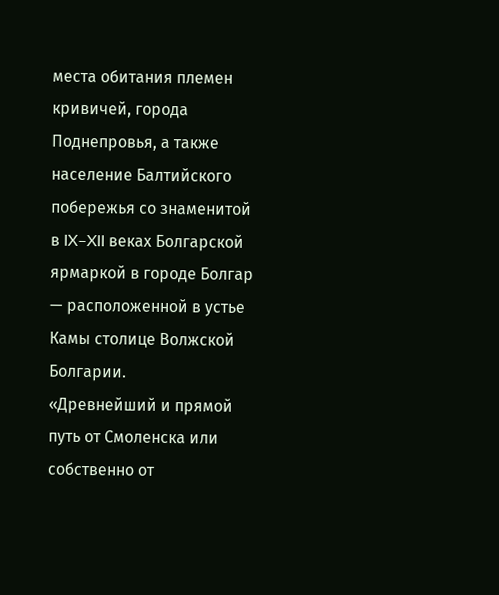места обитания племен кривичей, города Поднепровья, а также население Балтийского побережья со знаменитой в IX–XII веках Болгарской ярмаркой в городе Болгар — расположенной в устье Камы столице Волжской Болгарии.
«Древнейший и прямой путь от Смоленска или собственно от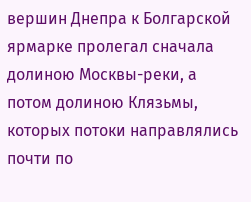вершин Днепра к Болгарской ярмарке пролегал сначала долиною Москвы-реки, а потом долиною Клязьмы, которых потоки направлялись почти по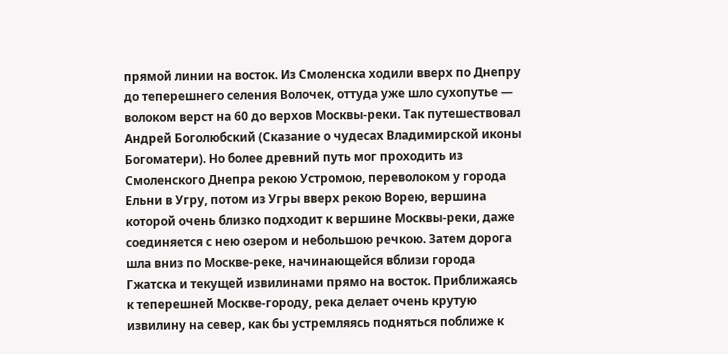прямой линии на восток. Из Смоленска ходили вверх по Днепру до теперешнего селения Волочек, оттуда уже шло сухопутье — волоком верст на 60 до верхов Москвы-реки. Так путешествовал Андрей Боголюбский (Сказание о чудесах Владимирской иконы Богоматери). Но более древний путь мог проходить из Смоленского Днепра рекою Устромою, переволоком у города Ельни в Угру, потом из Угры вверх рекою Ворею, вершина которой очень близко подходит к вершине Москвы-реки, даже соединяется с нею озером и небольшою речкою. Затем дорога шла вниз по Москве-реке, начинающейся вблизи города Гжатска и текущей извилинами прямо на восток. Приближаясь к теперешней Москве-городу, река делает очень крутую извилину на север, как бы устремляясь подняться поближе к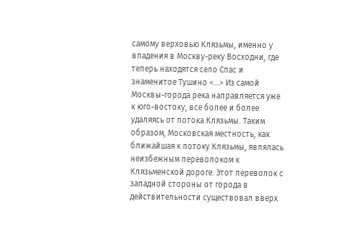самому верховью Клязьмы, именно у впадения в Москву-реку Восходни, где теперь находятся село Спас и знаменитое Тушино <…> Из самой Москвы-города река направляется уже к юго-востоку, все более и более удаляясь от потока Клязьмы. Таким образом, Московская местность, как ближайшая к потоку Клязьмы, являлась неизбежным переволоком к Клязьменской дороге. Этот переволок с западной стороны от города в действительности существовал вверх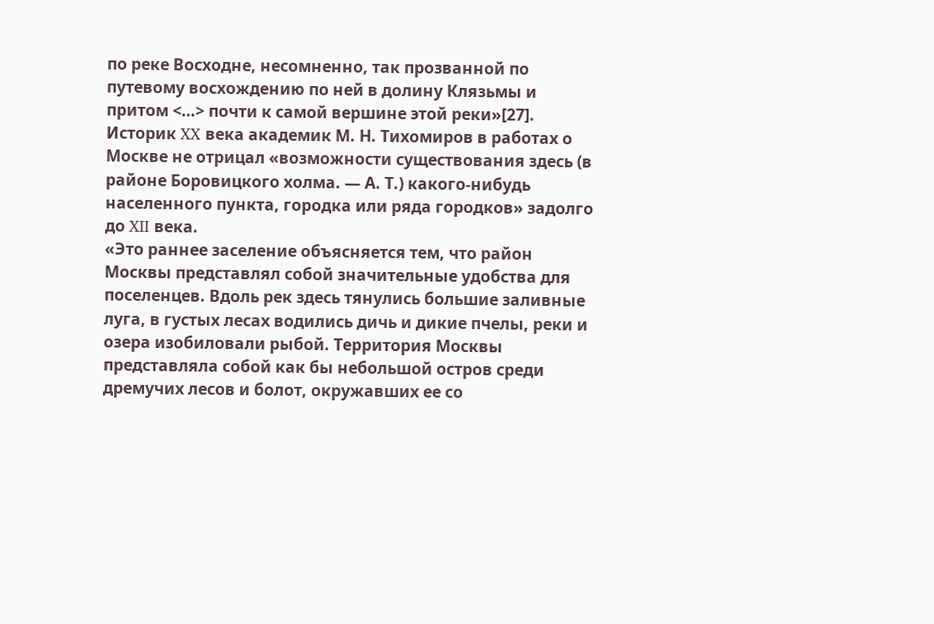по реке Восходне, несомненно, так прозванной по путевому восхождению по ней в долину Клязьмы и притом <…> почти к самой вершине этой реки»[27].
Историк XX века академик М. Н. Тихомиров в работах о Москве не отрицал «возможности существования здесь (в районе Боровицкого холма. — А. Т.) какого-нибудь населенного пункта, городка или ряда городков» задолго до XII века.
«Это раннее заселение объясняется тем, что район Москвы представлял собой значительные удобства для поселенцев. Вдоль рек здесь тянулись большие заливные луга, в густых лесах водились дичь и дикие пчелы, реки и озера изобиловали рыбой. Территория Москвы представляла собой как бы небольшой остров среди дремучих лесов и болот, окружавших ее со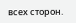всех сторон.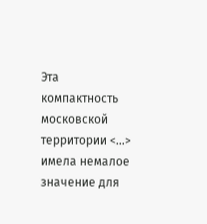Эта компактность московской территории <…> имела немалое значение для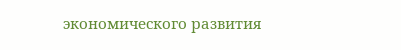экономического развития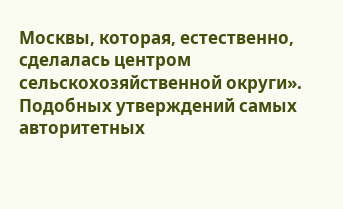Москвы, которая, естественно, сделалась центром сельскохозяйственной округи». Подобных утверждений самых авторитетных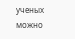ученых можно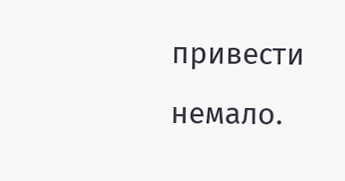привести немало.